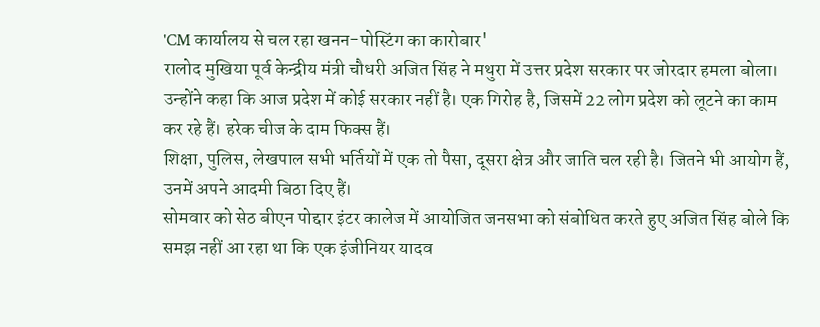'CM कार्यालय से चल रहा खनन-पोस्टिंग का कारोबार'
रालोद मुखिया पूर्व केन्द्रीय मंत्री चौधरी अजित सिंह ने मथुरा में उत्तर प्रदेश सरकार पर जोरदार हमला बोला। उन्होंने कहा कि आज प्रदेश में कोई सरकार नहीं है। एक गिरोह है, जिसमें 22 लोग प्रदेश को लूटने का काम कर रहे हैं। हरेक चीज के दाम फिक्स हैं।
शिक्षा, पुलिस, लेखपाल सभी भर्तियों में एक तो पैसा, दूसरा क्षेत्र और जाति चल रही है। जितने भी आयोग हैं, उनमें अपने आदमी बिठा दिए हैं।
सोमवार को सेठ बीएन पोद्दार इंटर कालेज में आयोजित जनसभा को संबोधित करते हुए अजित सिंह बोले कि समझ नहीं आ रहा था कि एक इंजीनियर यादव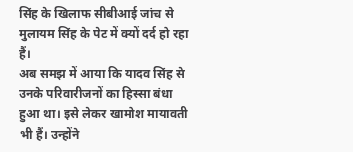सिंह के खिलाफ सीबीआई जांच से मुलायम सिंह के पेट में क्यों दर्द हो रहा हैं।
अब समझ में आया कि यादव सिंह से उनके परिवारीजनों का हिस्सा बंधा हुआ था। इसे लेकर खामोश मायावती भी हैं। उन्होंने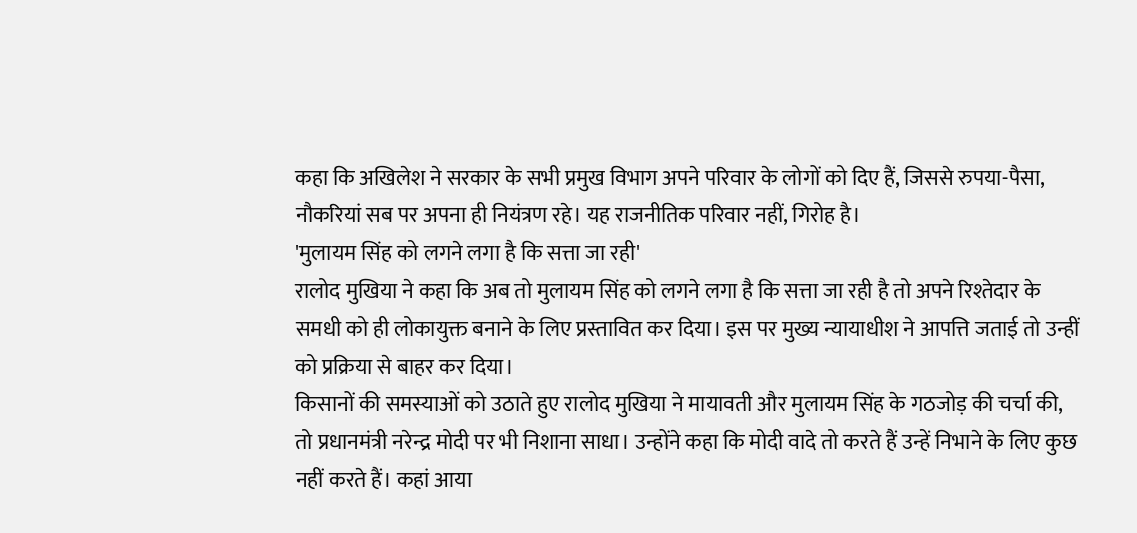कहा कि अखिलेश ने सरकार के सभी प्रमुख विभाग अपने परिवार के लोगों को दिए हैं, जिससे रुपया-पैसा, नौकरियां सब पर अपना ही नियंत्रण रहे। यह राजनीतिक परिवार नहीं, गिरोह है।
'मुलायम सिंह को लगने लगा है कि सत्ता जा रही'
रालोद मुखिया ने कहा कि अब तो मुलायम सिंह को लगने लगा है कि सत्ता जा रही है तो अपने रिश्तेदार के समधी को ही लोकायुक्त बनाने के लिए प्रस्तावित कर दिया। इस पर मुख्य न्यायाधीश ने आपत्ति जताई तो उन्हीं को प्रक्रिया से बाहर कर दिया।
किसानों की समस्याओं को उठाते हुए रालोद मुखिया ने मायावती और मुलायम सिंह के गठजोड़ की चर्चा की, तो प्रधानमंत्री नरेन्द्र मोदी पर भी निशाना साधा। उन्होंने कहा कि मोदी वादे तो करते हैं उन्हें निभाने के लिए कुछ नहीं करते हैं। कहां आया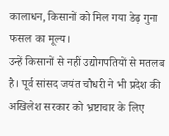कालाधन, किसानों को मिल गया डेढ़ गुना फसल का मूल्य।
उन्हें किसानों से नहीं उद्योगपतियों से मतलब है। पूर्व सांसद जयंत चौधरी ने भी प्रदेश की अखिलेश सरकार को भ्रष्टाचार के लिए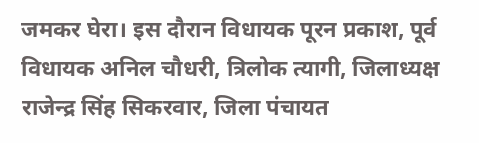जमकर घेरा। इस दौरान विधायक पूरन प्रकाश, पूर्व विधायक अनिल चौधरी, त्रिलोक त्यागी, जिलाध्यक्ष राजेन्द्र सिंह सिकरवार, जिला पंचायत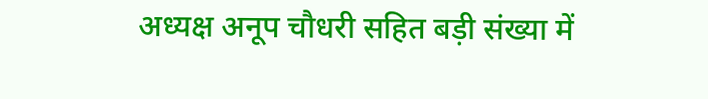अध्यक्ष अनूप चौधरी सहित बड़ी संख्या में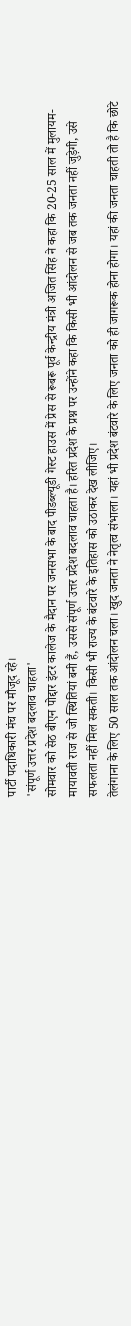पार्टी पदाधिकारी मंच पर मौजूद रहे।
'संपूर्ण उत्तर प्रदेश बदलाव चाहता'
सोमवार को सेठ बीएन पोद्दार इंटर कालेज के मैदान पर जनसभा के बाद पीडब्ल्यूडी गेस्ट हाउस में प्रेस से रूबरू पूर्व केन्द्रीय मंत्री अजित सिंह ने कहा कि 20-25 साल में मुलायम-मायावती राज से जो स्थितियां बनी हैं, उससे संपूर्ण उत्तर प्रदेश बदलाव चाहता है। हरित प्रदेश के प्रश्न पर उन्होंने कहा कि किसी भी आंदोलन से जब तक जनता नहीं जुड़ेगी, उसे सफलता नहीं मिल सकती। किसी भी राज्य के बंटवारे के इतिहास को उठाकर देख लीजिए।
तेलंगाना के लिए 50 साल तक आंदोलन चला। खुद जनता ने नेतृत्व संभाला। यहां भी प्रदेश बंटवारे के लिए जनता को ही जागरूक होना होगा। यहां की जनता चाहती तो है कि छोटे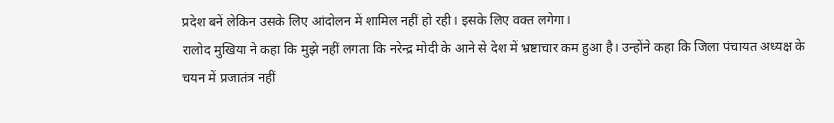प्रदेश बनें लेकिन उसके लिए आंदोलन में शामिल नहीं हो रही। इसके लिए वक्त लगेगा।
रालोद मुखिया ने कहा कि मुझे नहीं लगता कि नरेन्द्र मोदी के आने से देश में भ्रष्टाचार कम हुआ है। उन्होंने कहा कि जिला पंचायत अध्यक्ष के चयन में प्रजातंत्र नहीं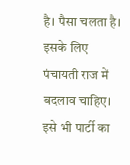है। पैसा चलता है। इसके लिए पंचायती राज में बदलाव चाहिए। इसे भी पार्टी का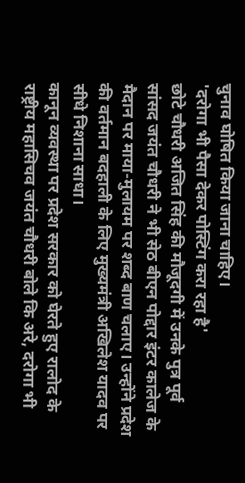चुनाव घोषित किया जाना चाहिए।
'दरोगा भी पैसा देकर पोस्टिंग करा रहा है'
छोटे चौधरी अजित सिंह की मौजूदगी में उनके पुत्र पूर्व सांसद जयंत चौधरी ने भी सेठ बीएन पोद्दार इंटर कालेज के मैदान पर माया-मुलायम पर शब्द बाण चलाए। उन्होंने प्रदेश की वर्तमान बदहाली के लिए मुख्यमंत्री अखिलेश यादव पर सीधे निशाना साधा।
कानून व्यवस्था पर प्रदेश सरकार को घेरते हुए रालोद के राष्ट्रीय महासिचव जयंत चौधरी बोले कि अरे, दरोगा भी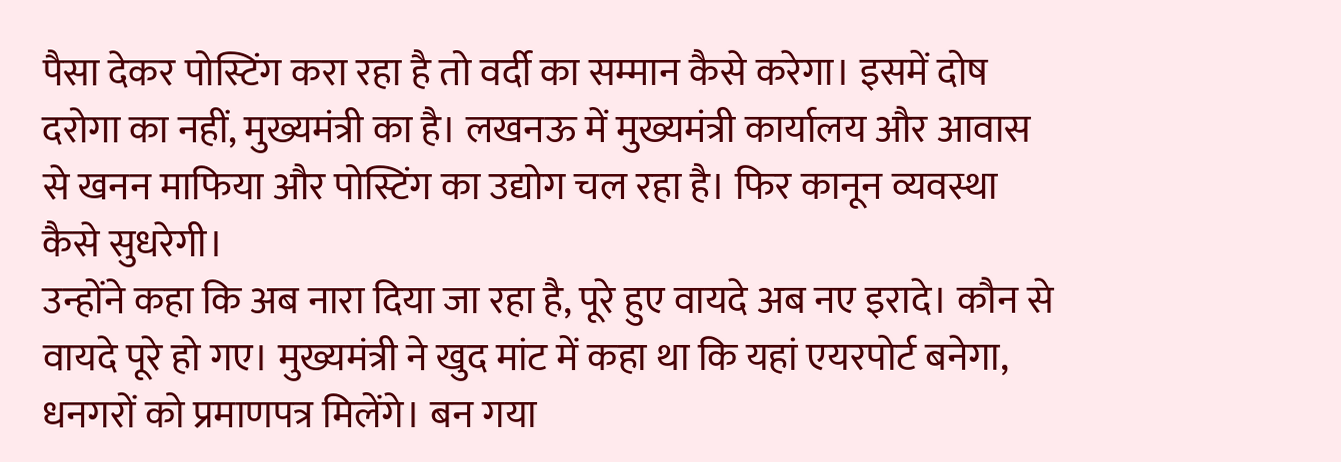पैसा देकर पोस्टिंग करा रहा है तो वर्दी का सम्मान कैसे करेगा। इसमें दोष दरोगा का नहीं, मुख्यमंत्री का है। लखनऊ में मुख्यमंत्री कार्यालय और आवास से खनन माफिया और पोस्टिंग का उद्योग चल रहा है। फिर कानून व्यवस्था कैसे सुधरेगी।
उन्होंने कहा कि अब नारा दिया जा रहा है, पूरे हुए वायदे अब नए इरादे। कौन से वायदे पूरे हो गए। मुख्यमंत्री ने खुद मांट में कहा था कि यहां एयरपोर्ट बनेगा, धनगरों को प्रमाणपत्र मिलेंगे। बन गया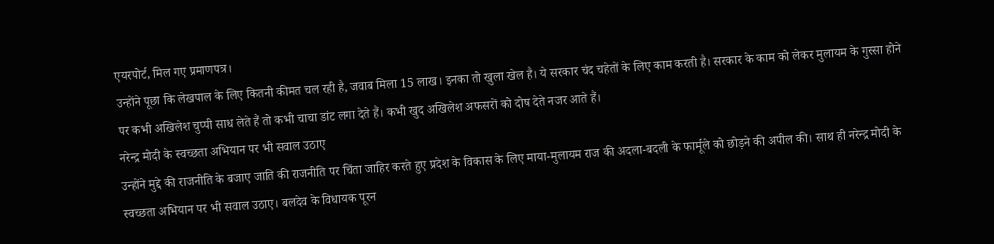एयरपोर्ट, मिल गए प्रमाणपत्र।
उन्होंने पूछा कि लेखपाल के लिए कितनी कीमत चल रही है, जवाब मिला 15 लाख। इनका तो खुला खेल है। ये सरकार चंद चहेतों के लिए काम करती है। सरकार के काम को लेकर मुलायम के गुस्सा होने पर कभी अखिलेश चुप्पी साध लेते हैं तो कभी चाचा डांट लगा देते हैं। कभी खुद अखिलेश अफसरों को दोष देते नजर आते हैं।
नरेन्द्र मोदी के स्वच्छता अभियान पर भी सवाल उठाए
उन्होंने मुद्दे की राजनीति के बजाए जाति की राजनीति पर चिंता जाहिर करते हुए प्रदेश के विकास के लिए माया-मुलायम राज की अदला-बदली के फार्मूले को छोड़ने की अपील की। साथ ही नरेन्द्र मोदी के स्वच्छता अभियान पर भी सवाल उठाए। बलदेव के विधायक पूरन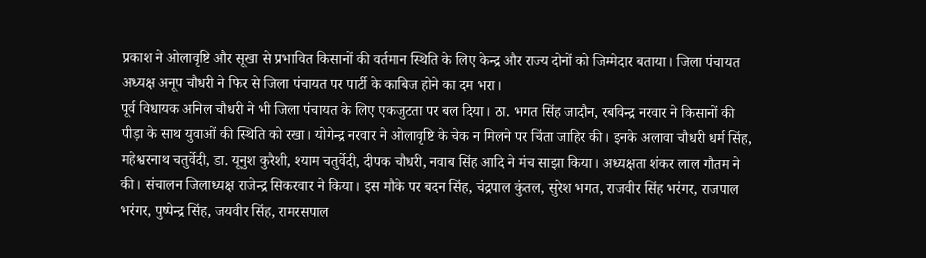प्रकाश ने ओलावृष्टि और सूखा से प्रभावित किसानों की वर्तमान स्थिति के लिए केन्द्र और राज्य दोनों को जिम्मेदार बताया। जिला पंचायत अध्यक्ष अनूप चौधरी ने फिर से जिला पंचायत पर पार्टी के काबिज होने का दम भरा।
पूर्व विधायक अनिल चौधरी ने भी जिला पंचायत के लिए एकजुटता पर बल दिया। ठा. भगत सिंह जादौन, रबविन्द्र नरवार ने किसानों की पीड़ा के साथ युवाओं की स्थिति को रखा। योगेन्द्र नरवार ने ओलावृष्टि के चेक न मिलने पर चिंता जाहिर की। इनके अलावा चौधरी धर्म सिंह, महेश्वरनाथ चतुर्वेदी, डा. यूनुश कुरैशी, श्याम चतुर्वेदी, दीपक चौधरी, नवाब सिंह आदि ने मंच साझा किया। अध्यक्षता शंकर लाल गौतम ने की। संचालन जिलाध्यक्ष राजेन्द्र सिकरवार ने किया। इस मौके पर बदन सिंह, चंद्रपाल कुंतल, सुरेश भगत, राजवीर सिंह भरंगर, राजपाल भरंगर, पुष्पेन्द्र सिंह, जयवीर सिंह, रामरसपाल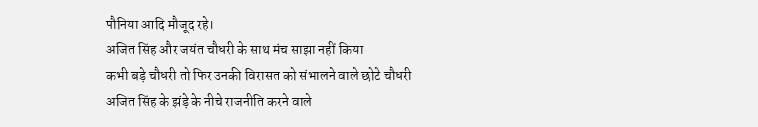पौनिया आदि मौजूद रहे।
अजित सिंह और जयंत चौधरी के साथ मंच साझा नहीं किया
कभी बड़े चौधरी तो फिर उनकी विरासत को संभालने वाले छोटे चौधरी अजित सिंह के झंड़े के नीचे राजनीति करने वाले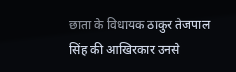छाता के विधायक ठाकुर तेजपाल सिंह की आखिरकार उनसे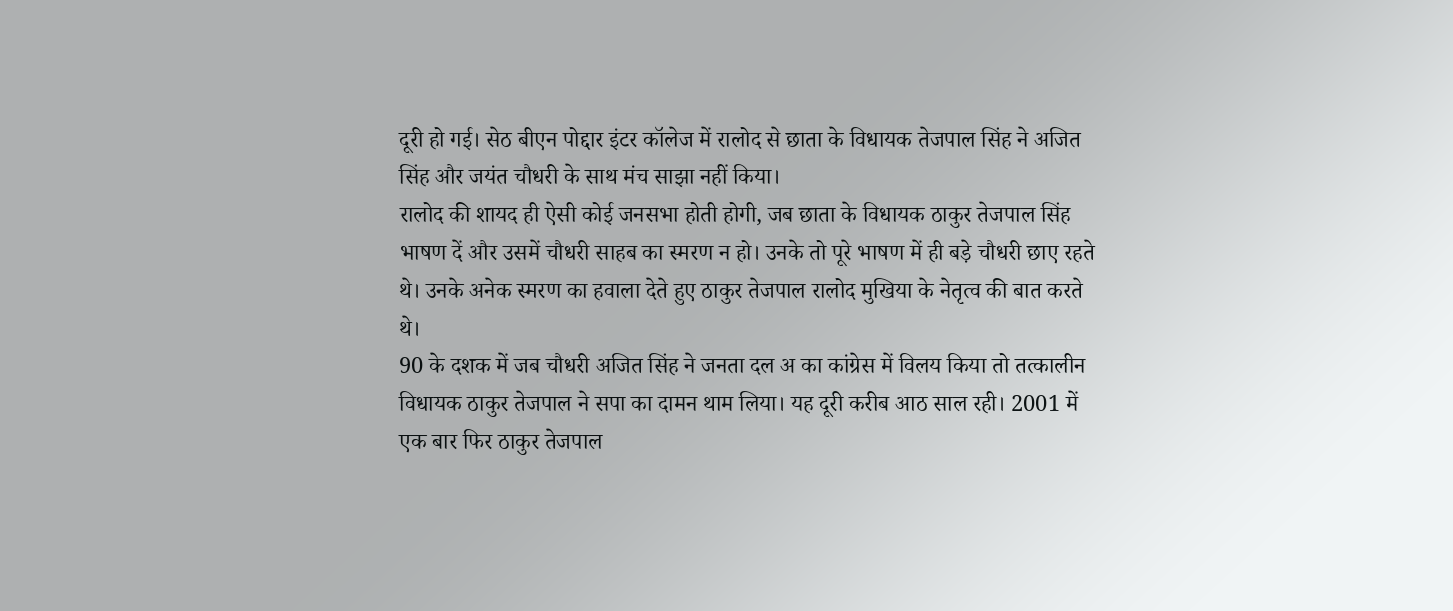दूरी हो गई। सेठ बीएन पोद्दार इंटर कॉलेज में रालोद से छाता के विधायक तेजपाल सिंह ने अजित सिंह और जयंत चौधरी के साथ मंच साझा नहीं किया।
रालोद की शायद ही ऐसी कोई जनसभा होती होगी, जब छाता के विधायक ठाकुर तेजपाल सिंह भाषण दें और उसमें चौधरी साहब का स्मरण न हो। उनके तो पूरे भाषण में ही बड़े चौधरी छाए रहते थे। उनके अनेक स्मरण का हवाला देते हुए ठाकुर तेजपाल रालोद मुखिया के नेतृत्व की बात करते थे।
90 के दशक में जब चौधरी अजित सिंह ने जनता दल अ का कांग्रेस में विलय किया तो तत्कालीन विधायक ठाकुर तेजपाल ने सपा का दामन थाम लिया। यह दूरी करीब आठ साल रही। 2001 में एक बार फिर ठाकुर तेजपाल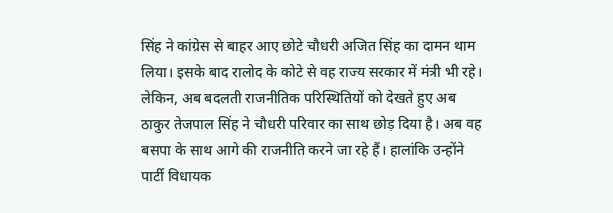सिंह ने कांग्रेस से बाहर आए छोटे चौधरी अजित सिंह का दामन थाम लिया। इसके बाद रालोद के कोटे से वह राज्य सरकार में मंत्री भी रहे।
लेकिन, अब बदलती राजनीतिक परिस्थितियों को देखते हुए अब ठाकुर तेजपाल सिंह ने चौधरी परिवार का साथ छोड़ दिया है। अब वह बसपा के साथ आगे की राजनीति करने जा रहे हैं। हालांकि उन्होंने पार्टी विधायक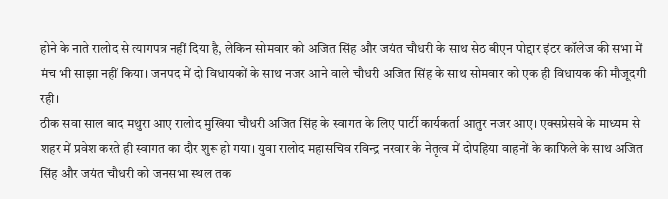होने के नाते रालोद से त्यागपत्र नहीं दिया है, लेकिन सोमवार को अजित सिंह और जयंत चौधरी के साथ सेठ बीएन पोद्दार इंटर कॉलेज की सभा में मंच भी साझा नहीं किया। जनपद में दो विधायकों के साथ नजर आने वाले चौधरी अजित सिंह के साथ सोमवार को एक ही विधायक की मौजूदगी रही।
ठीक सवा साल बाद मथुरा आए रालोद मुखिया चौधरी अजित सिंह के स्वागत के लिए पार्टी कार्यकर्ता आतुर नजर आए। एक्सप्रेसवे के माध्यम से शहर में प्रवेश करते ही स्वागत का दौर शुरू हो गया। युवा रालोद महासचिव रविन्द्र नरवार के नेतृत्व में दोपहिया वाहनों के काफिले के साथ अजित सिंह और जयंत चौधरी को जनसभा स्थल तक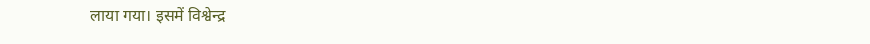लाया गया। इसमें विश्वेन्द्र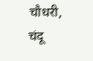चौधरी, चंदू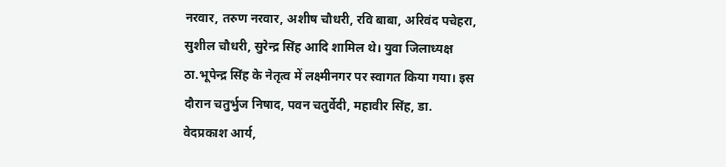नरवार, तरुण नरवार, अशीष चौधरी, रवि बाबा, अरिवंद पचेहरा, सुशील चौधरी, सुरेन्द्र सिंह आदि शामिल थे। युवा जिलाध्यक्ष ठा.भूपेन्द्र सिंह के नेतृत्व में लक्ष्मीनगर पर स्वागत किया गया। इस दौरान चतुर्भुज निषाद, पवन चतुर्वेदी, महावीर सिंह, डा. वेदप्रकाश आर्य,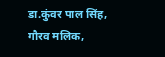डा.कुंवर पाल सिंह, गौरव मलिक,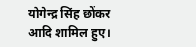योगेन्द्र सिंह छोंकर आदि शामिल हुए।